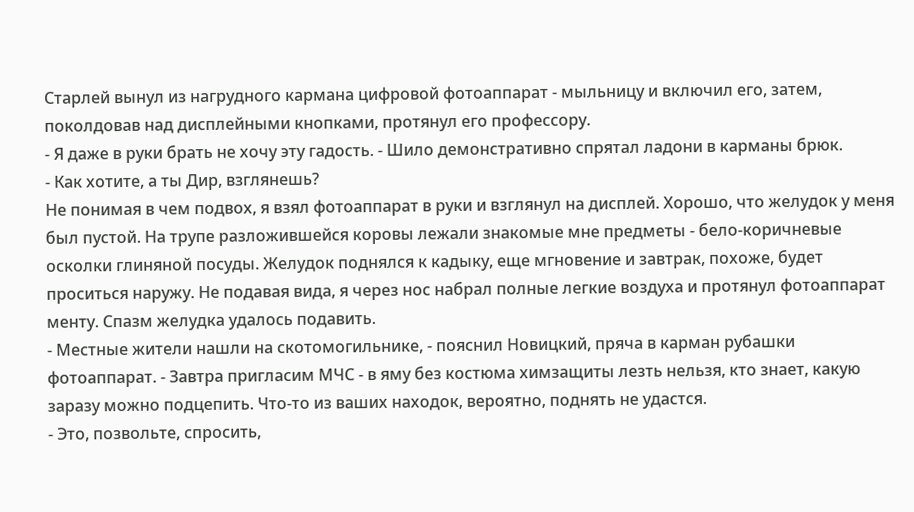Старлей вынул из нагрудного кармана цифровой фотоаппарат - мыльницу и включил его, затем, поколдовав над дисплейными кнопками, протянул его профессору.
- Я даже в руки брать не хочу эту гадость. - Шило демонстративно спрятал ладони в карманы брюк.
- Как хотите, а ты Дир, взглянешь?
Не понимая в чем подвох, я взял фотоаппарат в руки и взглянул на дисплей. Хорошо, что желудок у меня был пустой. На трупе разложившейся коровы лежали знакомые мне предметы - бело-коричневые осколки глиняной посуды. Желудок поднялся к кадыку, еще мгновение и завтрак, похоже, будет проситься наружу. Не подавая вида, я через нос набрал полные легкие воздуха и протянул фотоаппарат менту. Спазм желудка удалось подавить.
- Местные жители нашли на скотомогильнике, - пояснил Новицкий, пряча в карман рубашки фотоаппарат. - Завтра пригласим МЧС - в яму без костюма химзащиты лезть нельзя, кто знает, какую заразу можно подцепить. Что-то из ваших находок, вероятно, поднять не удастся.
- Это, позвольте, спросить,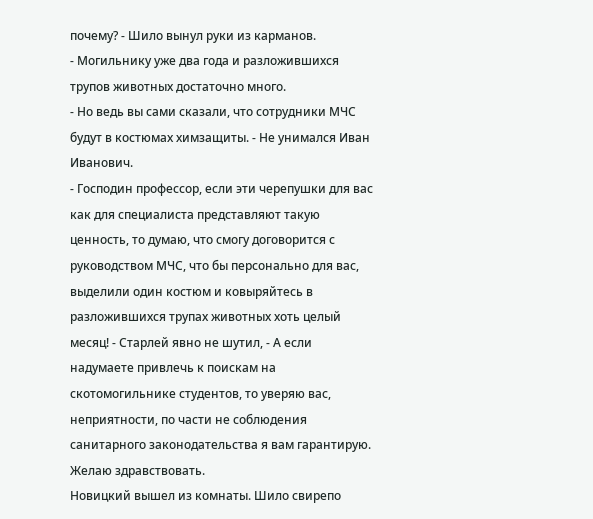почему? - Шило вынул руки из карманов.
- Могильнику уже два года и разложившихся трупов животных достаточно много.
- Но ведь вы сами сказали, что сотрудники МЧС будут в костюмах химзащиты. - Не унимался Иван Иванович.
- Господин профессор, если эти черепушки для вас как для специалиста представляют такую ценность, то думаю, что смогу договорится с руководством МЧС, что бы персонально для вас, выделили один костюм и ковыряйтесь в разложившихся трупах животных хоть целый месяц! - Старлей явно не шутил, - А если надумаете привлечь к поискам на скотомогильнике студентов, то уверяю вас, неприятности, по части не соблюдения санитарного законодательства я вам гарантирую. Желаю здравствовать.
Новицкий вышел из комнаты. Шило свирепо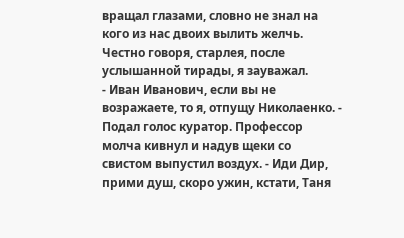вращал глазами, словно не знал на кого из нас двоих вылить желчь. Честно говоря, старлея, после услышанной тирады, я зауважал.
- Иван Иванович, если вы не возражаете, то я, отпущу Николаенко. - Подал голос куратор. Профессор молча кивнул и надув щеки со свистом выпустил воздух. - Иди Дир, прими душ, скоро ужин, кстати, Таня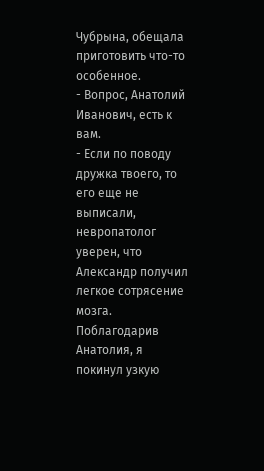Чубрына, обещала приготовить что-то особенное.
- Вопрос, Анатолий Иванович, есть к вам.
- Если по поводу дружка твоего, то его еще не выписали, невропатолог уверен, что Александр получил легкое сотрясение мозга.
Поблагодарив Анатолия, я покинул узкую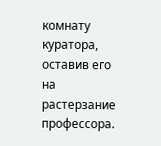комнату куратора, оставив его на растерзание профессора.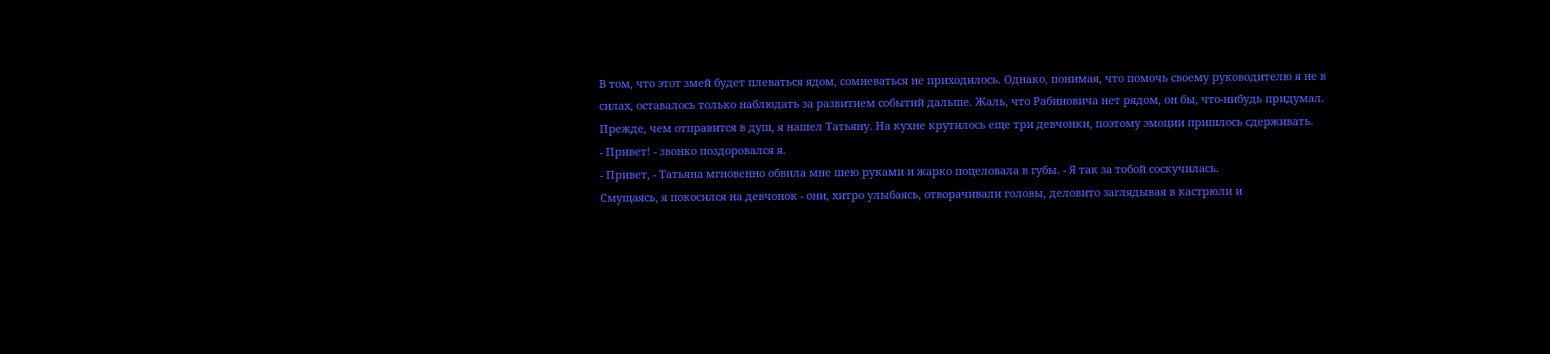В том, что этот змей будет плеваться ядом, сомневаться не приходилось. Однако, понимая, что помочь своему руководителю я не в силах, оставалось только наблюдать за развитием событий дальше. Жаль, что Рабиновича нет рядом, он бы, что-нибудь придумал.
Прежде, чем отправится в душ, я нашел Татьяну. На кухне крутилось еще три девчонки, поэтому эмоции пришлось сдерживать.
- Привет! - звонко поздоровался я.
- Привет, - Татьяна мгновенно обвила мне шею руками и жарко поцеловала в губы. - Я так за тобой соскучилась.
Смущаясь, я покосился на девчонок - они, хитро улыбаясь, отворачивали головы, деловито заглядывая в кастрюли и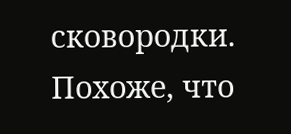сковородки. Похоже, что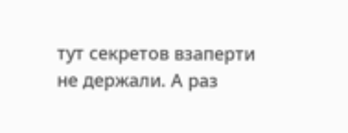тут секретов взаперти не держали. А раз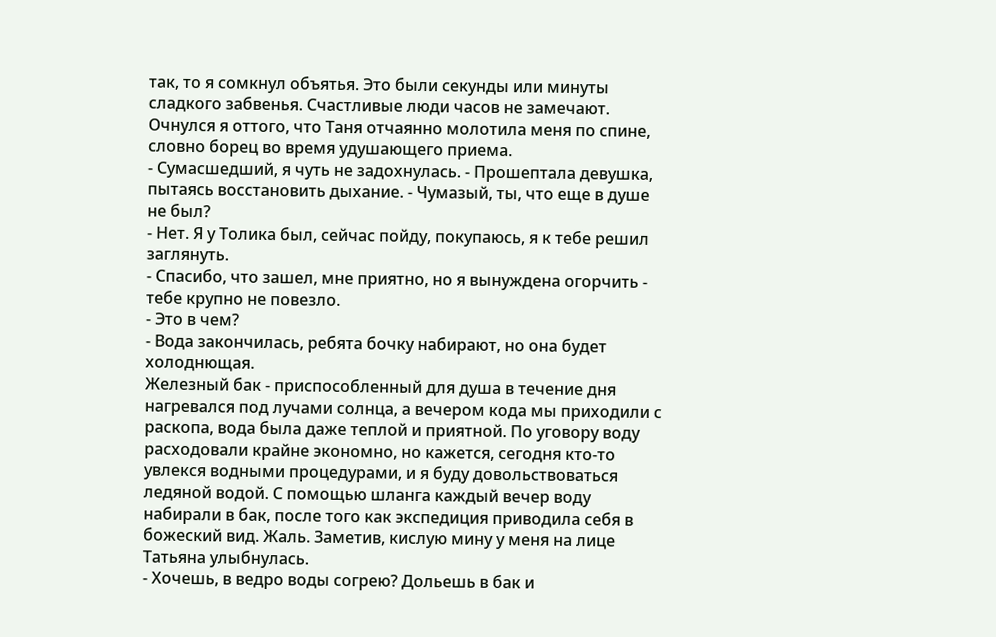так, то я сомкнул объятья. Это были секунды или минуты сладкого забвенья. Счастливые люди часов не замечают. Очнулся я оттого, что Таня отчаянно молотила меня по спине, словно борец во время удушающего приема.
- Сумасшедший, я чуть не задохнулась. - Прошептала девушка, пытаясь восстановить дыхание. - Чумазый, ты, что еще в душе не был?
- Нет. Я у Толика был, сейчас пойду, покупаюсь, я к тебе решил заглянуть.
- Спасибо, что зашел, мне приятно, но я вынуждена огорчить - тебе крупно не повезло.
- Это в чем?
- Вода закончилась, ребята бочку набирают, но она будет холоднющая.
Железный бак - приспособленный для душа в течение дня нагревался под лучами солнца, а вечером кода мы приходили с раскопа, вода была даже теплой и приятной. По уговору воду расходовали крайне экономно, но кажется, сегодня кто-то увлекся водными процедурами, и я буду довольствоваться ледяной водой. С помощью шланга каждый вечер воду набирали в бак, после того как экспедиция приводила себя в божеский вид. Жаль. Заметив, кислую мину у меня на лице Татьяна улыбнулась.
- Хочешь, в ведро воды согрею? Дольешь в бак и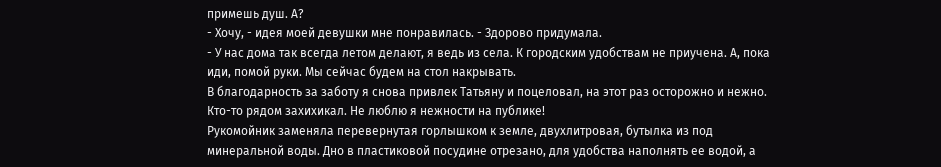примешь душ. А?
- Хочу, - идея моей девушки мне понравилась. - Здорово придумала.
- У нас дома так всегда летом делают, я ведь из села. К городским удобствам не приучена. А, пока иди, помой руки. Мы сейчас будем на стол накрывать.
В благодарность за заботу я снова привлек Татьяну и поцеловал, на этот раз осторожно и нежно. Кто-то рядом захихикал. Не люблю я нежности на публике!
Рукомойник заменяла перевернутая горлышком к земле, двухлитровая, бутылка из под минеральной воды. Дно в пластиковой посудине отрезано, для удобства наполнять ее водой, а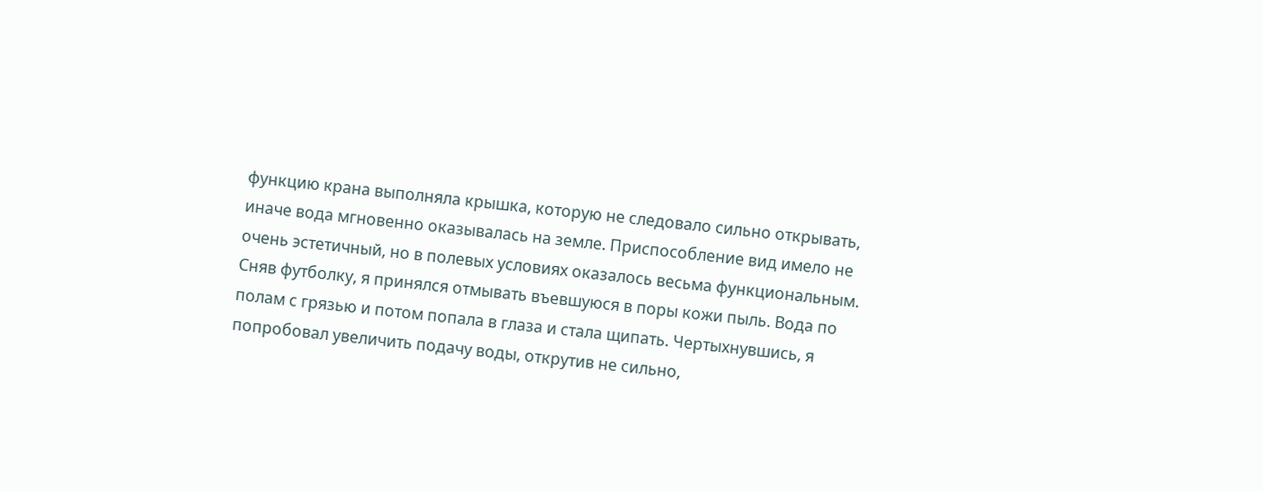функцию крана выполняла крышка, которую не следовало сильно открывать, иначе вода мгновенно оказывалась на земле. Приспособление вид имело не очень эстетичный, но в полевых условиях оказалось весьма функциональным. Сняв футболку, я принялся отмывать въевшуюся в поры кожи пыль. Вода по полам с грязью и потом попала в глаза и стала щипать. Чертыхнувшись, я попробовал увеличить подачу воды, открутив не сильно,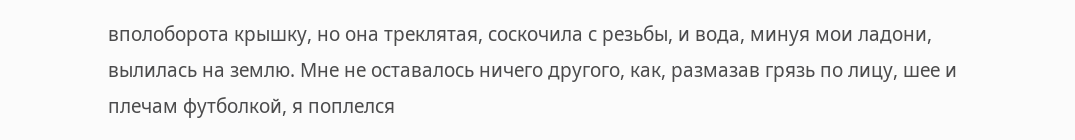вполоборота крышку, но она треклятая, соскочила с резьбы, и вода, минуя мои ладони, вылилась на землю. Мне не оставалось ничего другого, как, размазав грязь по лицу, шее и плечам футболкой, я поплелся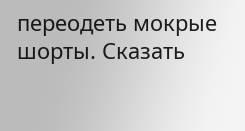переодеть мокрые шорты. Сказать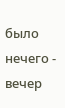было нечего - вечер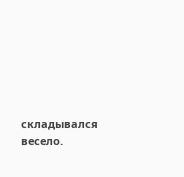складывался весело.